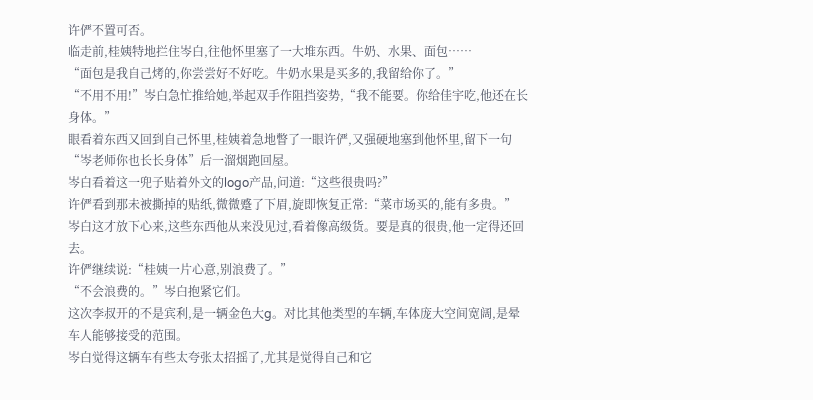许俨不置可否。
临走前,桂姨特地拦住岑白,往他怀里塞了一大堆东西。牛奶、水果、面包……
“面包是我自己烤的,你尝尝好不好吃。牛奶水果是买多的,我留给你了。”
“不用不用!”岑白急忙推给她,举起双手作阻挡姿势,“我不能要。你给佳宇吃,他还在长身体。”
眼看着东西又回到自己怀里,桂姨着急地瞥了一眼许俨,又强硬地塞到他怀里,留下一句“岑老师你也长长身体”后一溜烟跑回屋。
岑白看着这一兜子贴着外文的logo产品,问道:“这些很贵吗?”
许俨看到那未被撕掉的贴纸,微微蹙了下眉,旋即恢复正常:“菜市场买的,能有多贵。”
岑白这才放下心来,这些东西他从来没见过,看着像高级货。要是真的很贵,他一定得还回去。
许俨继续说:“桂姨一片心意,别浪费了。”
“不会浪费的。”岑白抱紧它们。
这次李叔开的不是宾利,是一辆金色大g。对比其他类型的车辆,车体庞大空间宽阔,是晕车人能够接受的范围。
岑白觉得这辆车有些太夸张太招摇了,尤其是觉得自己和它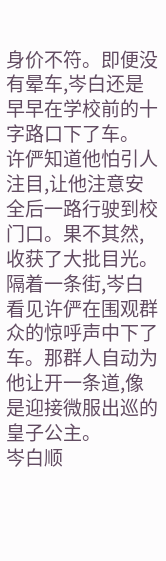身价不符。即便没有晕车,岑白还是早早在学校前的十字路口下了车。
许俨知道他怕引人注目,让他注意安全后一路行驶到校门口。果不其然,收获了大批目光。
隔着一条街,岑白看见许俨在围观群众的惊呼声中下了车。那群人自动为他让开一条道,像是迎接微服出巡的皇子公主。
岑白顺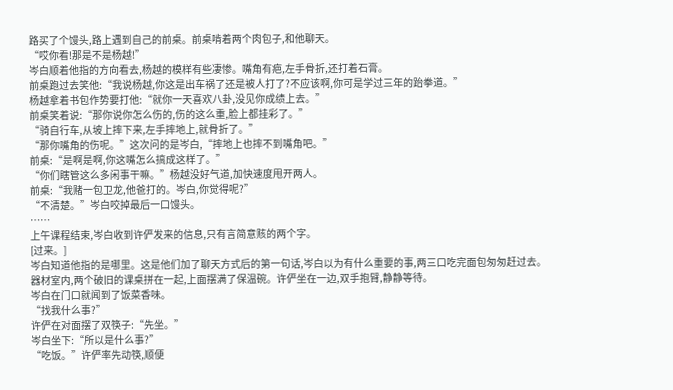路买了个馒头,路上遇到自己的前桌。前桌啃着两个肉包子,和他聊天。
“哎你看!那是不是杨越!”
岑白顺着他指的方向看去,杨越的模样有些凄惨。嘴角有疤,左手骨折,还打着石膏。
前桌跑过去笑他:“我说杨越,你这是出车祸了还是被人打了?不应该啊,你可是学过三年的跆拳道。”
杨越拿着书包作势要打他:“就你一天喜欢八卦,没见你成绩上去。”
前桌笑着说:“那你说你怎么伤的,伤的这么重,脸上都挂彩了。”
“骑自行车,从坡上摔下来,左手摔地上,就骨折了。”
“那你嘴角的伤呢。”这次问的是岑白,“摔地上也摔不到嘴角吧。”
前桌:“是啊是啊,你这嘴怎么搞成这样了。”
“你们瞎管这么多闲事干嘛。”杨越没好气道,加快速度甩开两人。
前桌:“我赌一包卫龙,他爸打的。岑白,你觉得呢?”
“不清楚。”岑白咬掉最后一口馒头。
……
上午课程结束,岑白收到许俨发来的信息,只有言简意赅的两个字。
[过来。]
岑白知道他指的是哪里。这是他们加了聊天方式后的第一句话,岑白以为有什么重要的事,两三口吃完面包匆匆赶过去。
器材室内,两个破旧的课桌拼在一起,上面摆满了保温碗。许俨坐在一边,双手抱臂,静静等待。
岑白在门口就闻到了饭菜香味。
“找我什么事?”
许俨在对面摆了双筷子:“先坐。”
岑白坐下:“所以是什么事?”
“吃饭。”许俨率先动筷,顺便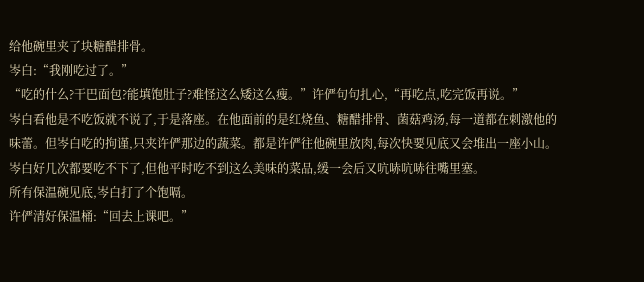给他碗里夹了块糖醋排骨。
岑白:“我刚吃过了。”
“吃的什么?干巴面包?能填饱肚子?难怪这么矮这么瘦。”许俨句句扎心,“再吃点,吃完饭再说。”
岑白看他是不吃饭就不说了,于是落座。在他面前的是红烧鱼、糖醋排骨、菌菇鸡汤,每一道都在刺激他的味蕾。但岑白吃的拘谨,只夹许俨那边的蔬菜。都是许俨往他碗里放肉,每次快要见底又会堆出一座小山。
岑白好几次都要吃不下了,但他平时吃不到这么美味的菜品,缓一会后又吭哧吭哧往嘴里塞。
所有保温碗见底,岑白打了个饱嗝。
许俨清好保温桶:“回去上课吧。”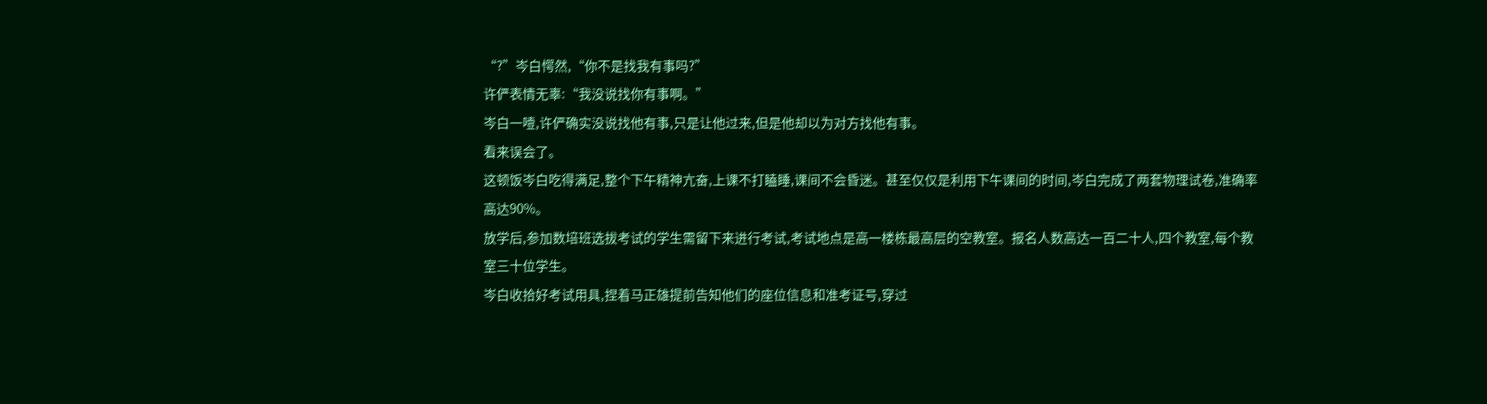“?”岑白愕然,“你不是找我有事吗?”
许俨表情无辜:“我没说找你有事啊。”
岑白一噎,许俨确实没说找他有事,只是让他过来,但是他却以为对方找他有事。
看来误会了。
这顿饭岑白吃得满足,整个下午精神亢奋,上课不打瞌睡,课间不会昏迷。甚至仅仅是利用下午课间的时间,岑白完成了两套物理试卷,准确率高达90%。
放学后,参加数培班选拔考试的学生需留下来进行考试,考试地点是高一楼栋最高层的空教室。报名人数高达一百二十人,四个教室,每个教室三十位学生。
岑白收拾好考试用具,捏着马正雄提前告知他们的座位信息和准考证号,穿过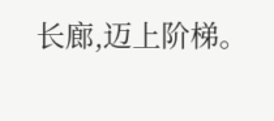长廊,迈上阶梯。